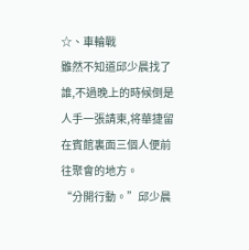☆、車輪戰
雖然不知道邱少晨找了誰,不過晚上的時候倒是人手一張請柬,将華捷留在賓館裏面三個人便前往聚會的地方。
“分開行動。”邱少晨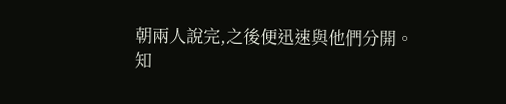朝兩人說完,之後便迅速與他們分開。
知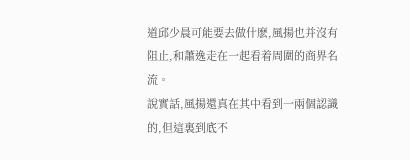道邱少晨可能要去做什麽,風揚也并沒有阻止,和蕭逸走在一起看着周圍的商界名流。
說實話,風揚還真在其中看到一兩個認識的,但這裏到底不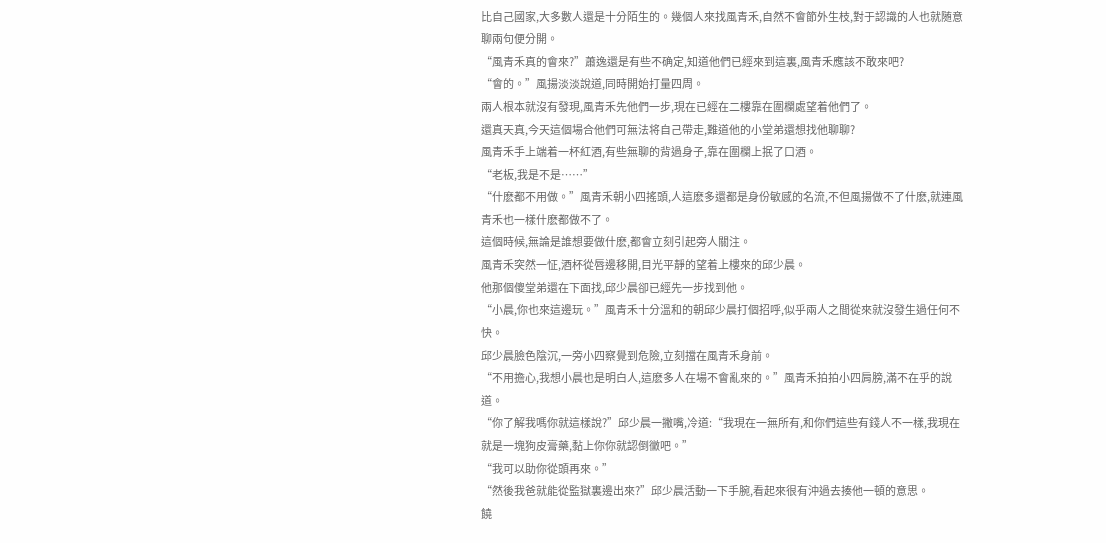比自己國家,大多數人還是十分陌生的。幾個人來找風青禾,自然不會節外生枝,對于認識的人也就随意聊兩句便分開。
“風青禾真的會來?”蕭逸還是有些不确定,知道他們已經來到這裏,風青禾應該不敢來吧?
“會的。”風揚淡淡說道,同時開始打量四周。
兩人根本就沒有發現,風青禾先他們一步,現在已經在二樓靠在圍欄處望着他們了。
還真天真,今天這個場合他們可無法将自己帶走,難道他的小堂弟還想找他聊聊?
風青禾手上端着一杯紅酒,有些無聊的背過身子,靠在圍欄上抿了口酒。
“老板,我是不是……”
“什麽都不用做。”風青禾朝小四搖頭,人這麽多還都是身份敏感的名流,不但風揚做不了什麽,就連風青禾也一樣什麽都做不了。
這個時候,無論是誰想要做什麽,都會立刻引起旁人關注。
風青禾突然一怔,酒杯從唇邊移開,目光平靜的望着上樓來的邱少晨。
他那個傻堂弟還在下面找,邱少晨卻已經先一步找到他。
“小晨,你也來這邊玩。”風青禾十分溫和的朝邱少晨打個招呼,似乎兩人之間從來就沒發生過任何不快。
邱少晨臉色陰沉,一旁小四察覺到危險,立刻擋在風青禾身前。
“不用擔心,我想小晨也是明白人,這麽多人在場不會亂來的。”風青禾拍拍小四肩膀,滿不在乎的說道。
“你了解我嗎你就這樣說?”邱少晨一撇嘴,冷道:“我現在一無所有,和你們這些有錢人不一樣,我現在就是一塊狗皮膏藥,黏上你你就認倒黴吧。”
“我可以助你從頭再來。”
“然後我爸就能從監獄裏邊出來?”邱少晨活動一下手腕,看起來很有沖過去揍他一頓的意思。
饒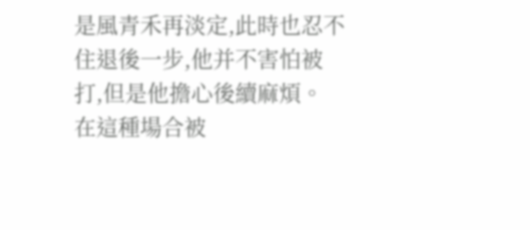是風青禾再淡定,此時也忍不住退後一步,他并不害怕被打,但是他擔心後續麻煩。
在這種場合被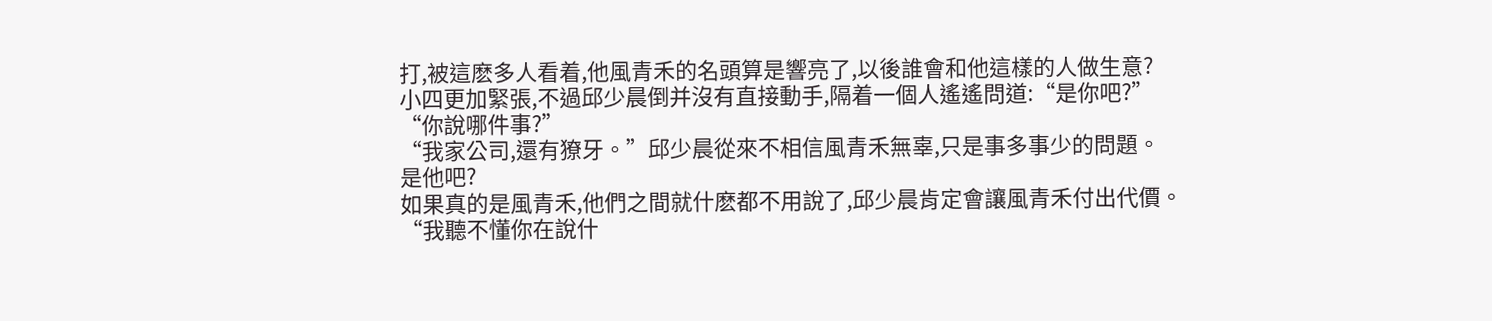打,被這麽多人看着,他風青禾的名頭算是響亮了,以後誰會和他這樣的人做生意?
小四更加緊張,不過邱少晨倒并沒有直接動手,隔着一個人遙遙問道:“是你吧?”
“你說哪件事?”
“我家公司,還有獠牙。”邱少晨從來不相信風青禾無辜,只是事多事少的問題。
是他吧?
如果真的是風青禾,他們之間就什麽都不用說了,邱少晨肯定會讓風青禾付出代價。
“我聽不懂你在說什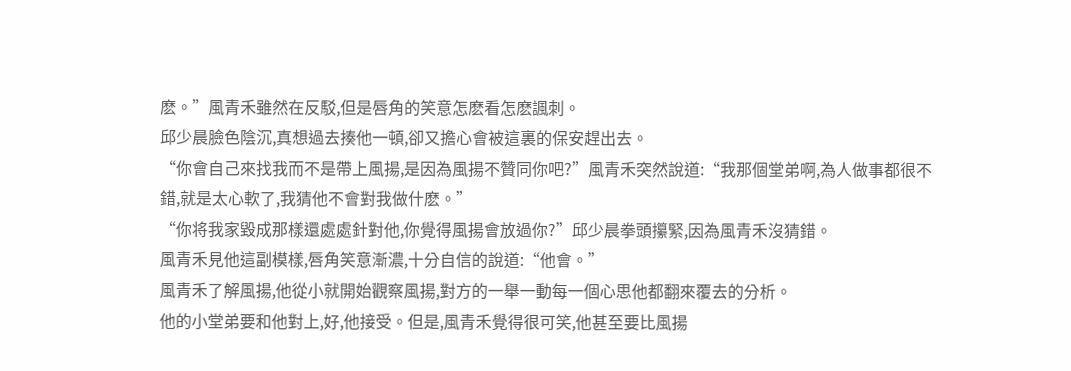麽。”風青禾雖然在反駁,但是唇角的笑意怎麽看怎麽諷刺。
邱少晨臉色陰沉,真想過去揍他一頓,卻又擔心會被這裏的保安趕出去。
“你會自己來找我而不是帶上風揚,是因為風揚不贊同你吧?”風青禾突然說道:“我那個堂弟啊,為人做事都很不錯,就是太心軟了,我猜他不會對我做什麽。”
“你将我家毀成那樣還處處針對他,你覺得風揚會放過你?”邱少晨拳頭攥緊,因為風青禾沒猜錯。
風青禾見他這副模樣,唇角笑意漸濃,十分自信的說道:“他會。”
風青禾了解風揚,他從小就開始觀察風揚,對方的一舉一動每一個心思他都翻來覆去的分析。
他的小堂弟要和他對上,好,他接受。但是,風青禾覺得很可笑,他甚至要比風揚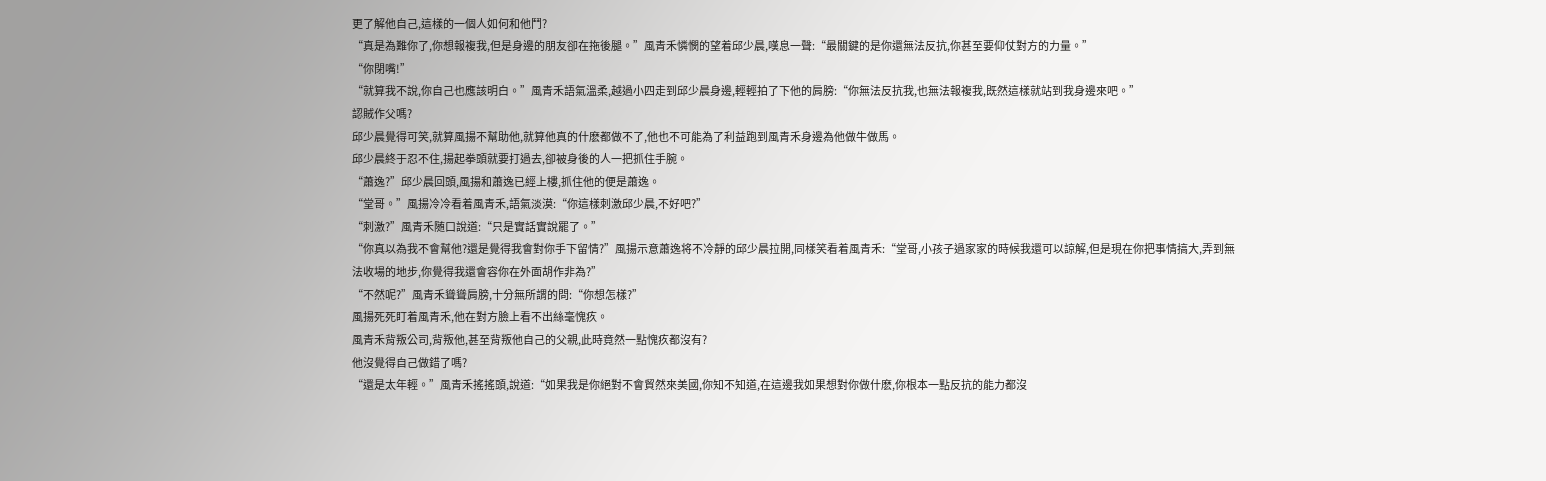更了解他自己,這樣的一個人如何和他鬥?
“真是為難你了,你想報複我,但是身邊的朋友卻在拖後腿。”風青禾憐憫的望着邱少晨,嘆息一聲:“最關鍵的是你還無法反抗,你甚至要仰仗對方的力量。”
“你閉嘴!”
“就算我不說,你自己也應該明白。”風青禾語氣溫柔,越過小四走到邱少晨身邊,輕輕拍了下他的肩膀:“你無法反抗我,也無法報複我,既然這樣就站到我身邊來吧。”
認賊作父嗎?
邱少晨覺得可笑,就算風揚不幫助他,就算他真的什麽都做不了,他也不可能為了利益跑到風青禾身邊為他做牛做馬。
邱少晨終于忍不住,揚起拳頭就要打過去,卻被身後的人一把抓住手腕。
“蕭逸?”邱少晨回頭,風揚和蕭逸已經上樓,抓住他的便是蕭逸。
“堂哥。”風揚冷冷看着風青禾,語氣淡漠:“你這樣刺激邱少晨,不好吧?”
“刺激?”風青禾随口說道:“只是實話實說罷了。”
“你真以為我不會幫他?還是覺得我會對你手下留情?”風揚示意蕭逸将不冷靜的邱少晨拉開,同樣笑看着風青禾:“堂哥,小孩子過家家的時候我還可以諒解,但是現在你把事情搞大,弄到無法收場的地步,你覺得我還會容你在外面胡作非為?”
“不然呢?”風青禾聳聳肩膀,十分無所謂的問:“你想怎樣?”
風揚死死盯着風青禾,他在對方臉上看不出絲毫愧疚。
風青禾背叛公司,背叛他,甚至背叛他自己的父親,此時竟然一點愧疚都沒有?
他沒覺得自己做錯了嗎?
“還是太年輕。”風青禾搖搖頭,說道:“如果我是你絕對不會貿然來美國,你知不知道,在這邊我如果想對你做什麽,你根本一點反抗的能力都沒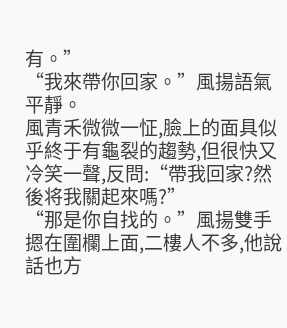有。”
“我來帶你回家。”風揚語氣平靜。
風青禾微微一怔,臉上的面具似乎終于有龜裂的趨勢,但很快又冷笑一聲,反問:“帶我回家?然後将我關起來嗎?”
“那是你自找的。”風揚雙手摁在圍欄上面,二樓人不多,他說話也方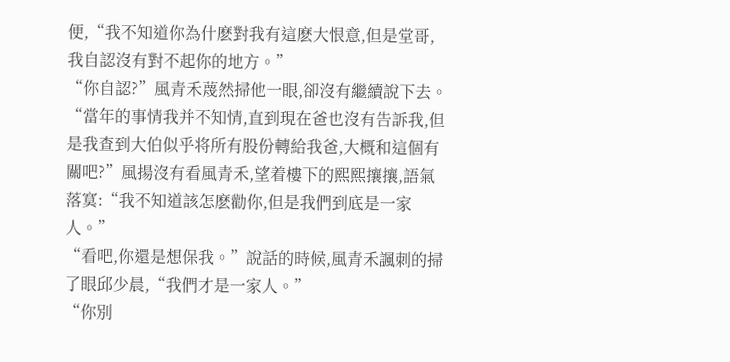便,“我不知道你為什麽對我有這麽大恨意,但是堂哥,我自認沒有對不起你的地方。”
“你自認?”風青禾蔑然掃他一眼,卻沒有繼續說下去。
“當年的事情我并不知情,直到現在爸也沒有告訴我,但是我查到大伯似乎将所有股份轉給我爸,大概和這個有關吧?”風揚沒有看風青禾,望着樓下的熙熙攘攘,語氣落寞:“我不知道該怎麽勸你,但是我們到底是一家人。”
“看吧,你還是想保我。”說話的時候,風青禾諷刺的掃了眼邱少晨,“我們才是一家人。”
“你別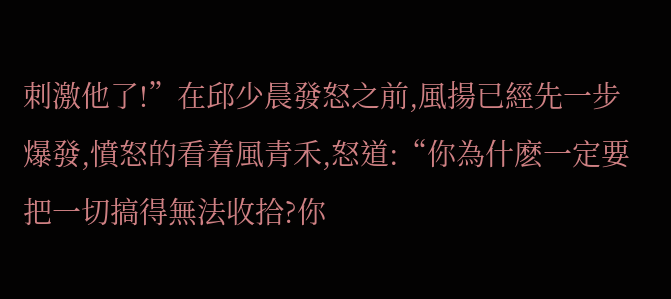刺激他了!”在邱少晨發怒之前,風揚已經先一步爆發,憤怒的看着風青禾,怒道:“你為什麽一定要把一切搞得無法收拾?你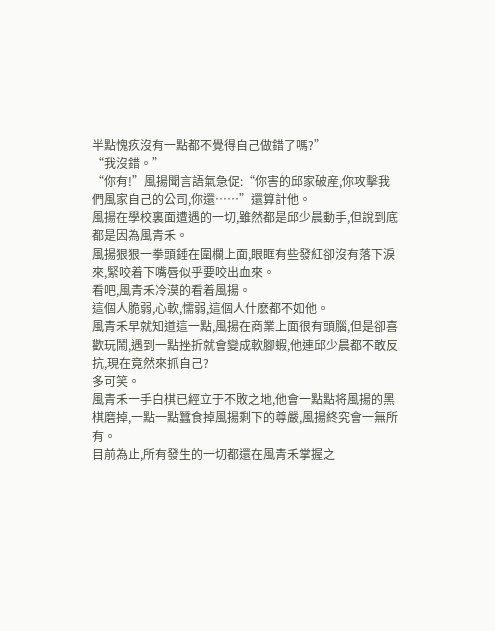半點愧疚沒有一點都不覺得自己做錯了嗎?”
“我沒錯。”
“你有!”風揚聞言語氣急促:“你害的邱家破産,你攻擊我們風家自己的公司,你還……”還算計他。
風揚在學校裏面遭遇的一切,雖然都是邱少晨動手,但說到底都是因為風青禾。
風揚狠狠一拳頭錘在圍欄上面,眼眶有些發紅卻沒有落下淚來,緊咬着下嘴唇似乎要咬出血來。
看吧,風青禾冷漠的看着風揚。
這個人脆弱,心軟,懦弱,這個人什麽都不如他。
風青禾早就知道這一點,風揚在商業上面很有頭腦,但是卻喜歡玩鬧,遇到一點挫折就會變成軟腳蝦,他連邱少晨都不敢反抗,現在竟然來抓自己?
多可笑。
風青禾一手白棋已經立于不敗之地,他會一點點将風揚的黑棋磨掉,一點一點蠶食掉風揚剩下的尊嚴,風揚終究會一無所有。
目前為止,所有發生的一切都還在風青禾掌握之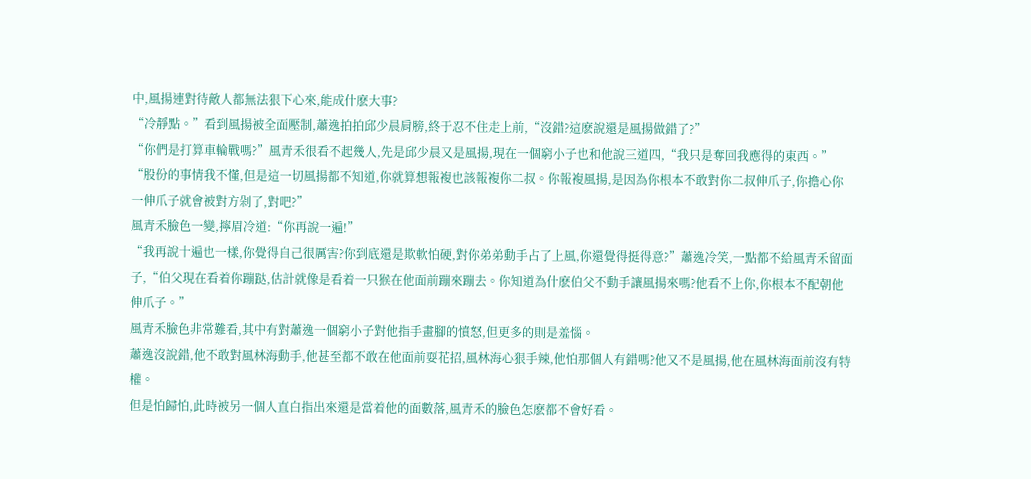中,風揚連對待敵人都無法狠下心來,能成什麽大事?
“冷靜點。”看到風揚被全面壓制,蕭逸拍拍邱少晨肩膀,終于忍不住走上前,“沒錯?這麽說還是風揚做錯了?”
“你們是打算車輪戰嗎?”風青禾很看不起幾人,先是邱少晨又是風揚,現在一個窮小子也和他說三道四,“我只是奪回我應得的東西。”
“股份的事情我不懂,但是這一切風揚都不知道,你就算想報複也該報複你二叔。你報複風揚,是因為你根本不敢對你二叔伸爪子,你擔心你一伸爪子就會被對方剁了,對吧?”
風青禾臉色一變,擰眉冷道:“你再說一遍!”
“我再說十遍也一樣,你覺得自己很厲害?你到底還是欺軟怕硬,對你弟弟動手占了上風,你還覺得挺得意?”蕭逸冷笑,一點都不給風青禾留面子,“伯父現在看着你蹦跶,估計就像是看着一只猴在他面前蹦來蹦去。你知道為什麽伯父不動手讓風揚來嗎?他看不上你,你根本不配朝他伸爪子。”
風青禾臉色非常難看,其中有對蕭逸一個窮小子對他指手畫腳的憤怒,但更多的則是羞惱。
蕭逸沒說錯,他不敢對風林海動手,他甚至都不敢在他面前耍花招,風林海心狠手辣,他怕那個人有錯嗎?他又不是風揚,他在風林海面前沒有特權。
但是怕歸怕,此時被另一個人直白指出來還是當着他的面數落,風青禾的臉色怎麽都不會好看。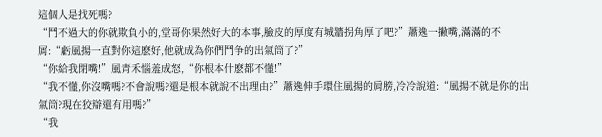這個人是找死嗎?
“鬥不過大的你就欺負小的,堂哥你果然好大的本事,臉皮的厚度有城牆拐角厚了吧?”蕭逸一撇嘴,滿滿的不屑:“虧風揚一直對你這麽好,他就成為你們鬥争的出氣筒了?”
“你給我閉嘴!”風青禾惱羞成怒,“你根本什麽都不懂!”
“我不懂,你沒嘴嗎?不會說嗎?還是根本就說不出理由?”蕭逸伸手環住風揚的肩膀,冷冷說道:“風揚不就是你的出氣筒?現在狡辯還有用嗎?”
“我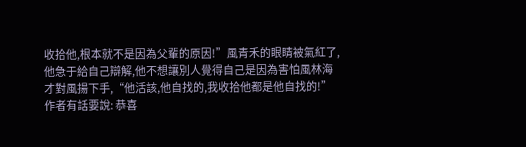收拾他,根本就不是因為父輩的原因!”風青禾的眼睛被氣紅了,他急于給自己辯解,他不想讓別人覺得自己是因為害怕風林海才對風揚下手,“他活該,他自找的,我收拾他都是他自找的!”
作者有話要說: 恭喜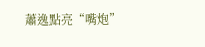蕭逸點亮“嘴炮”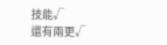技能√
還有兩更√